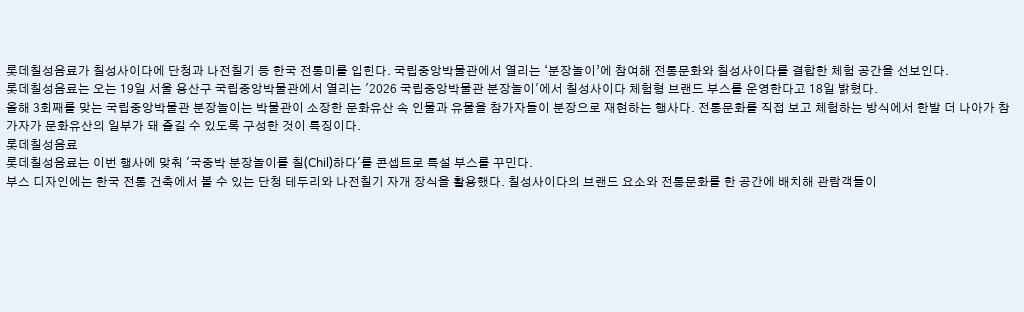롯데칠성음료가 칠성사이다에 단청과 나전칠기 등 한국 전통미를 입힌다. 국립중앙박물관에서 열리는 ‘분장놀이’에 참여해 전통문화와 칠성사이다를 결합한 체험 공간을 선보인다.
롯데칠성음료는 오는 19일 서울 용산구 국립중앙박물관에서 열리는 '2026 국립중앙박물관 분장놀이'에서 칠성사이다 체험형 브랜드 부스를 운영한다고 18일 밝혔다.
올해 3회째를 맞는 국립중앙박물관 분장놀이는 박물관이 소장한 문화유산 속 인물과 유물을 참가자들이 분장으로 재현하는 행사다. 전통문화를 직접 보고 체험하는 방식에서 한발 더 나아가 참가자가 문화유산의 일부가 돼 즐길 수 있도록 구성한 것이 특징이다.
롯데칠성음료
롯데칠성음료는 이번 행사에 맞춰 '국중박 분장놀이를 칠(Chil)하다'를 콘셉트로 특설 부스를 꾸민다.
부스 디자인에는 한국 전통 건축에서 볼 수 있는 단청 테두리와 나전칠기 자개 장식을 활용했다. 칠성사이다의 브랜드 요소와 전통문화를 한 공간에 배치해 관람객들이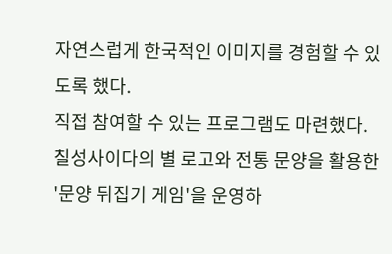자연스럽게 한국적인 이미지를 경험할 수 있도록 했다.
직접 참여할 수 있는 프로그램도 마련했다. 칠성사이다의 별 로고와 전통 문양을 활용한 '문양 뒤집기 게임'을 운영하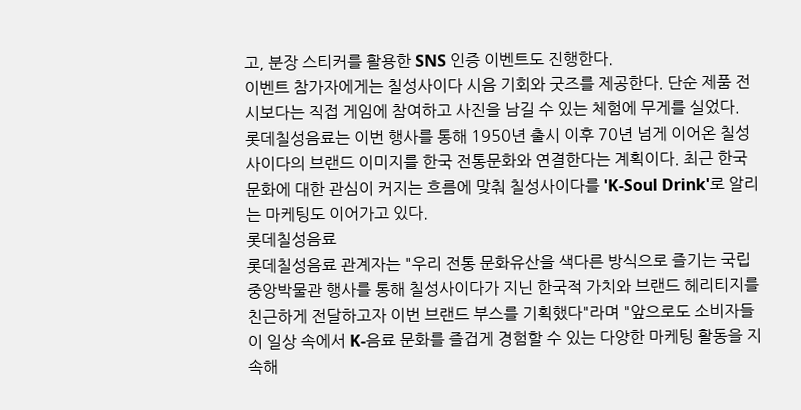고, 분장 스티커를 활용한 SNS 인증 이벤트도 진행한다.
이벤트 참가자에게는 칠성사이다 시음 기회와 굿즈를 제공한다. 단순 제품 전시보다는 직접 게임에 참여하고 사진을 남길 수 있는 체험에 무게를 실었다.
롯데칠성음료는 이번 행사를 통해 1950년 출시 이후 70년 넘게 이어온 칠성사이다의 브랜드 이미지를 한국 전통문화와 연결한다는 계획이다. 최근 한국 문화에 대한 관심이 커지는 흐름에 맞춰 칠성사이다를 'K-Soul Drink'로 알리는 마케팅도 이어가고 있다.
롯데칠성음료
롯데칠성음료 관계자는 "우리 전통 문화유산을 색다른 방식으로 즐기는 국립중앙박물관 행사를 통해 칠성사이다가 지닌 한국적 가치와 브랜드 헤리티지를 친근하게 전달하고자 이번 브랜드 부스를 기획했다"라며 "앞으로도 소비자들이 일상 속에서 K-음료 문화를 즐겁게 경험할 수 있는 다양한 마케팅 활동을 지속해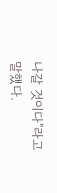나갈 것이다"라고 말했다.